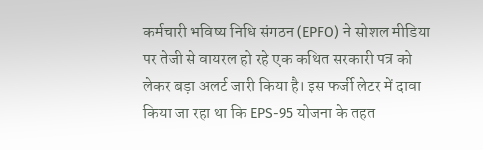कर्मचारी भविष्य निधि संगठन (EPFO) ने सोशल मीडिया पर तेजी से वायरल हो रहे एक कथित सरकारी पत्र को लेकर बड़ा अलर्ट जारी किया है। इस फर्जी लेटर में दावा किया जा रहा था कि EPS-95 योजना के तहत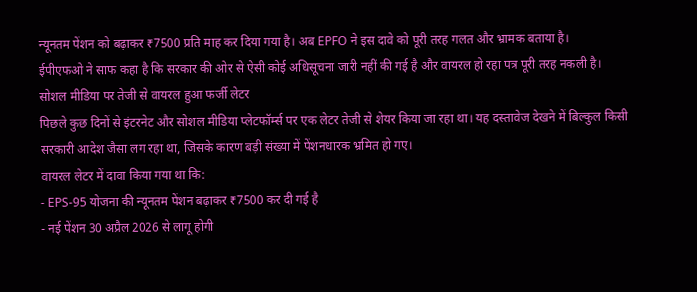न्यूनतम पेंशन को बढ़ाकर ₹7500 प्रति माह कर दिया गया है। अब EPFO ने इस दावे को पूरी तरह गलत और भ्रामक बताया है।
ईपीएफओ ने साफ कहा है कि सरकार की ओर से ऐसी कोई अधिसूचना जारी नहीं की गई है और वायरल हो रहा पत्र पूरी तरह नकली है।
सोशल मीडिया पर तेजी से वायरल हुआ फर्जी लेटर
पिछले कुछ दिनों से इंटरनेट और सोशल मीडिया प्लेटफॉर्म्स पर एक लेटर तेजी से शेयर किया जा रहा था। यह दस्तावेज देखने में बिल्कुल किसी सरकारी आदेश जैसा लग रहा था, जिसके कारण बड़ी संख्या में पेंशनधारक भ्रमित हो गए।
वायरल लेटर में दावा किया गया था कि:
- EPS-95 योजना की न्यूनतम पेंशन बढ़ाकर ₹7500 कर दी गई है
- नई पेंशन 30 अप्रैल 2026 से लागू होगी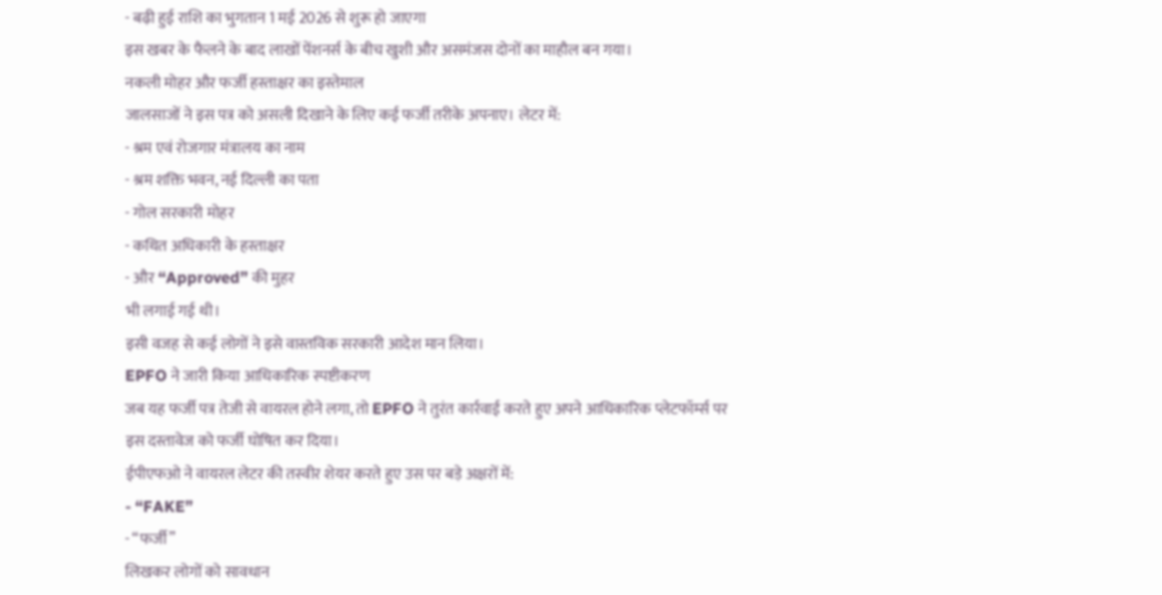- बढ़ी हुई राशि का भुगतान 1 मई 2026 से शुरू हो जाएगा
इस खबर के फैलने के बाद लाखों पेंशनर्स के बीच खुशी और असमंजस दोनों का माहौल बन गया।
नकली मोहर और फर्जी हस्ताक्षर का इस्तेमाल
जालसाजों ने इस पत्र को असली दिखाने के लिए कई फर्जी तरीके अपनाए। लेटर में:
- श्रम एवं रोजगार मंत्रालय का नाम
- श्रम शक्ति भवन, नई दिल्ली का पता
- गोल सरकारी मोहर
- कथित अधिकारी के हस्ताक्षर
- और “Approved” की मुहर
भी लगाई गई थी।
इसी वजह से कई लोगों ने इसे वास्तविक सरकारी आदेश मान लिया।
EPFO ने जारी किया आधिकारिक स्पष्टीकरण
जब यह फर्जी पत्र तेजी से वायरल होने लगा, तो EPFO ने तुरंत कार्रवाई करते हुए अपने आधिकारिक प्लेटफॉर्म्स पर इस दस्तावेज को फर्जी घोषित कर दिया।
ईपीएफओ ने वायरल लेटर की तस्वीर शेयर करते हुए उस पर बड़े अक्षरों में:
- “FAKE”
- “फर्जी”
लिखकर लोगों को सावधान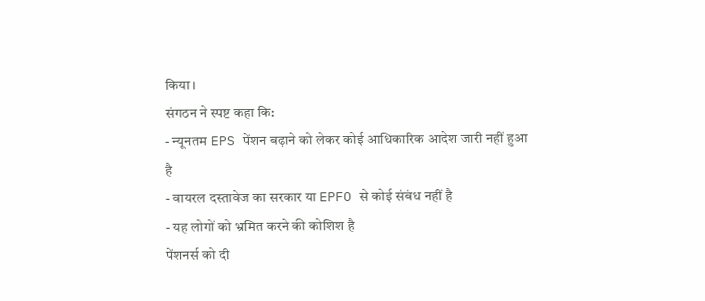किया।
संगठन ने स्पष्ट कहा कि:
- न्यूनतम EPS पेंशन बढ़ाने को लेकर कोई आधिकारिक आदेश जारी नहीं हुआ है
- वायरल दस्तावेज का सरकार या EPFO से कोई संबंध नहीं है
- यह लोगों को भ्रमित करने की कोशिश है
पेंशनर्स को दी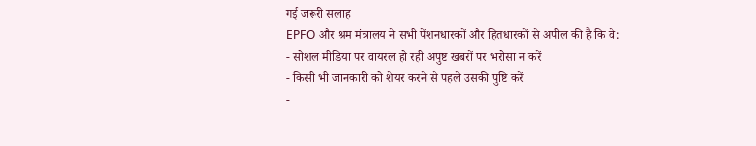गई जरूरी सलाह
EPFO और श्रम मंत्रालय ने सभी पेंशनधारकों और हितधारकों से अपील की है कि वे:
- सोशल मीडिया पर वायरल हो रही अपुष्ट खबरों पर भरोसा न करें
- किसी भी जानकारी को शेयर करने से पहले उसकी पुष्टि करें
-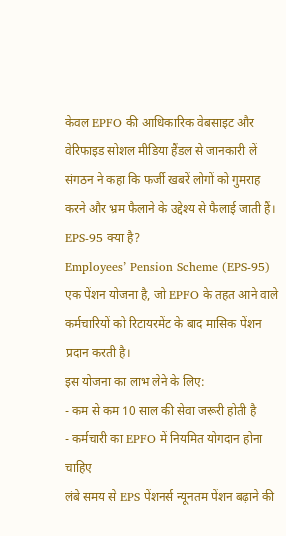केवल EPFO की आधिकारिक वेबसाइट और वेरिफाइड सोशल मीडिया हैंडल से जानकारी लें
संगठन ने कहा कि फर्जी खबरें लोगों को गुमराह करने और भ्रम फैलाने के उद्देश्य से फैलाई जाती हैं।
EPS-95 क्या है?
Employees’ Pension Scheme (EPS-95) एक पेंशन योजना है, जो EPFO के तहत आने वाले कर्मचारियों को रिटायरमेंट के बाद मासिक पेंशन प्रदान करती है।
इस योजना का लाभ लेने के लिए:
- कम से कम 10 साल की सेवा जरूरी होती है
- कर्मचारी का EPFO में नियमित योगदान होना चाहिए
लंबे समय से EPS पेंशनर्स न्यूनतम पेंशन बढ़ाने की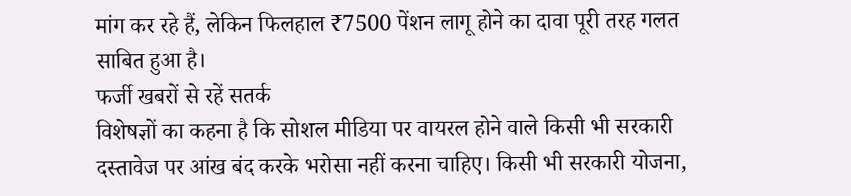मांग कर रहे हैं, लेकिन फिलहाल ₹7500 पेंशन लागू होने का दावा पूरी तरह गलत साबित हुआ है।
फर्जी खबरों से रहें सतर्क
विशेषज्ञों का कहना है कि सोशल मीडिया पर वायरल होने वाले किसी भी सरकारी दस्तावेज पर आंख बंद करके भरोसा नहीं करना चाहिए। किसी भी सरकारी योजना,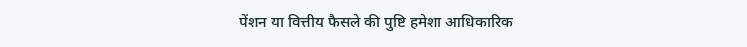पेंशन या वित्तीय फैसले की पुष्टि हमेशा आधिकारिक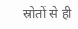स्रोतों से ही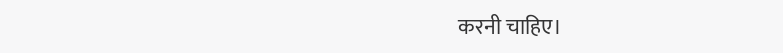करनी चाहिए।